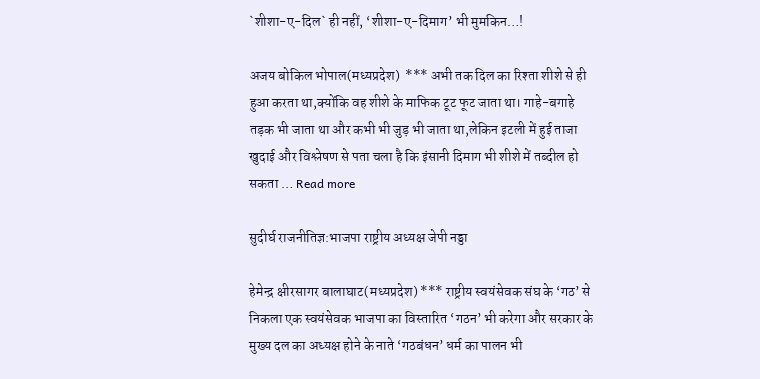`शीशा-ए-दिल` ही नहीं, ‘शीशा-ए-दिमाग’ भी मुमकिन…!

अजय बोकिल भोपाल(मध्यप्रदेश)  *** अभी तक दिल का रिश्ता शीशे से ही हुआ करता था,क्योंकि वह शीशे के माफिक टूट फूट जाता था। गाहे-बगाहे तड़क भी जाता था और कभी भी जुड़ भी जाता था,लेकिन इटली में हुई ताजा खुदाई और विश्लेषण से पता चला है कि इंसानी दिमाग भी शीशे में तब्दील हो सकता … Read more

सुदीर्घ राजनीतिज्ञ:भाजपा राष्ट्रीय अध्यक्ष जेपी नड्डा

हेमेन्द्र क्षीरसागर बालाघाट(मध्यप्रदेश) *** राष्ट्रीय स्वयंसेवक संघ के ‘गठ’ से निकला एक स्वयंसेवक भाजपा का विस्तारित ‘गठन’ भी करेगा और सरकार के मुख्य दल का अध्यक्ष होने के नाते ‘गठबंधन’ धर्म का पालन भी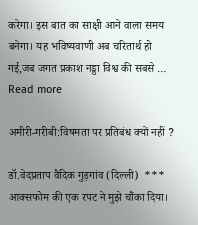करेगा। इस बात का साक्षी आने वाला समय बनेगा। यह भविष्यवाणी अब चरितार्थ हो गई,जब जगत प्रकाश नड्डा विश्व की सबसे … Read more

अमीरी-गरीबी:विषमता पर प्रतिबंध क्यों नहीं ?

डॉ.वेदप्रताप वैदिक गुड़गांव (दिल्ली)  *** आक्सफोम की एक रपट ने मुझे चौंका दिया।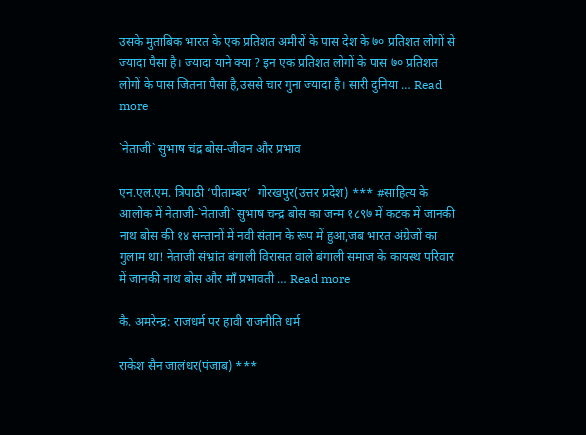उसके मुताबिक भारत के एक प्रतिशत अमीरों के पास देश के ७० प्रतिशत लोगों से ज्यादा पैसा है। ज्यादा याने क्या ? इन एक प्रतिशत लोगों के पास ७० प्रतिशत लोगों के पास जितना पैसा है,उससे चार गुना ज्यादा है। सारी दुनिया … Read more

`नेताजी` सुभाष चंद्र बोस-जीवन और प्रभाव

एन.एल.एम. त्रिपाठी ‘पीताम्बर’  गोरखपुर(उत्तर प्रदेश) *** #साहित्य के आलोक में नेताजी-`नेताजी` सुभाष चन्द्र बोस का जन्म १८९७ में कटक में जानकी नाथ बोस की १४ सन्तानों में नवी संतान के रूप में हुआ,जब भारत अंग्रेजों का गुलाम था! नेताजी संभ्रांत बंगाली विरासत वाले बंगाली समाज के कायस्थ परिवार में जानकी नाथ बोस और माँ प्रभावती … Read more

कै. अमरेन्द्र: राजधर्म पर हावी राजनीति धर्म

राकेश सैन जालंधर(पंजाब) ***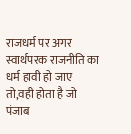राजधर्म पर अगर स्वार्थपरक राजनीति का धर्म हावी हो जाए तो,वही होता है जो पंजाब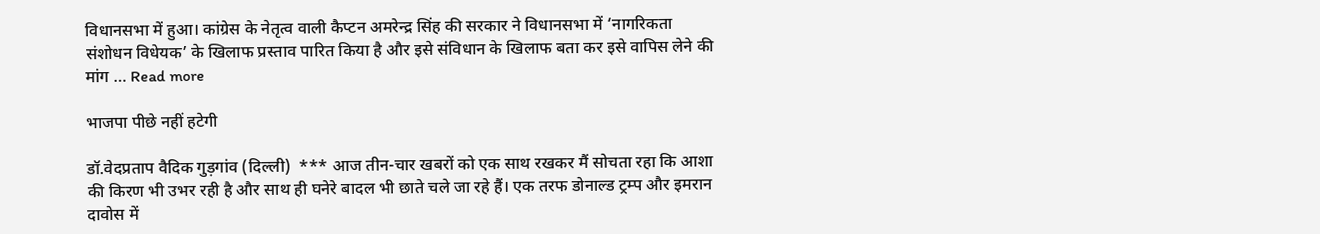विधानसभा में हुआ। कांग्रेस के नेतृत्व वाली कैप्टन अमरेन्द्र सिंह की सरकार ने विधानसभा में ‘नागरिकता संशोधन विधेयक’ के खिलाफ प्रस्ताव पारित किया है और इसे संविधान के खिलाफ बता कर इसे वापिस लेने की मांग … Read more

भाजपा पीछे नहीं हटेगी

डॉ.वेदप्रताप वैदिक गुड़गांव (दिल्ली)  *** आज तीन-चार खबरों को एक साथ रखकर मैं सोचता रहा कि आशा की किरण भी उभर रही है और साथ ही घनेरे बादल भी छाते चले जा रहे हैं। एक तरफ डोनाल्ड ट्रम्प और इमरान दावोस में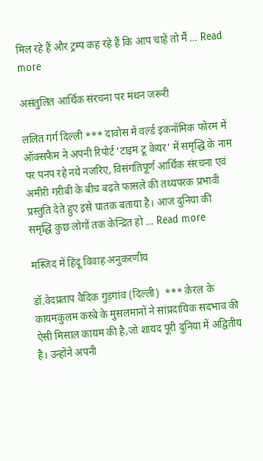मिल रहे हैं और ट्रम्प कह रहे हैं कि आप चाहें तो मैं … Read more

असंतुलित आर्थिक संरचना पर मंथन जरूरी

ललित गर्ग दिल्ली *** दावोस में वर्ल्ड इकनॉमिक फोरम में ऑक्सफैम ने अपनी रिपोर्ट ‘टाइम टू केयर’ में समृद्धि के नाम पर पनप रहे नये नजरिए, विसंगतिपूर्ण आर्थिक संरचना एवं अमीरी गरीबी के बीच बढ़ते फासले की तथ्यपरक प्रभावी प्रस्तुति देते हुए इसे घातक बताया है। आज दुनिया की समृद्धि कुछ लोगों तक केन्द्रित हो … Read more

मस्जिद में हिंदू विवाह अनुकरणीय

डॉ.वेदप्रताप वैदिक गुड़गांव (दिल्ली)  *** केरल के कायमकुलम कस्बे के मुसलमानों ने सांप्रदायिक सदभाव की ऐसी मिसाल कायम की है,जो शायद पूरी दुनिया में अद्वितीय है। उन्होंने अपनी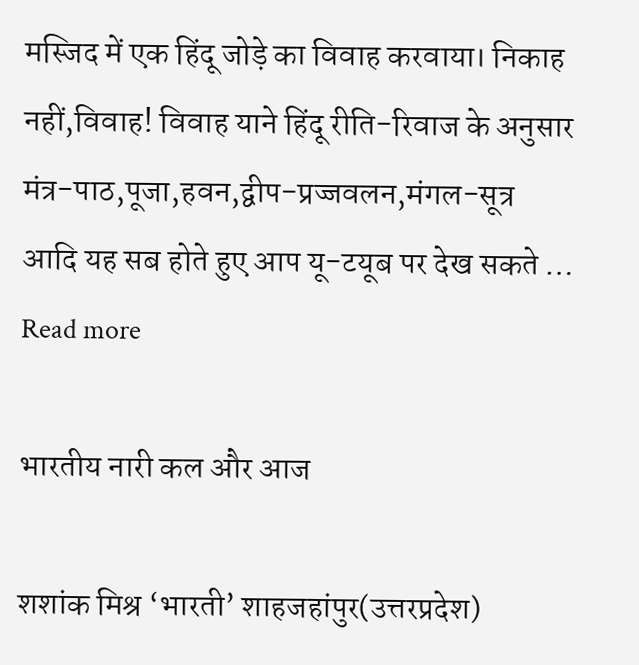मस्जिद में एक हिंदू जोड़े का विवाह करवाया। निकाह नहीं,विवाह! विवाह याने हिंदू रीति-रिवाज के अनुसार मंत्र-पाठ,पूजा,हवन,द्वीप-प्रज्जवलन,मंगल-सूत्र आदि यह सब होते हुए आप यू-टयूब पर देख सकते … Read more

भारतीय नारी कल और आज

शशांक मिश्र ‘भारती’ शाहजहांपुर(उत्तरप्रदेश)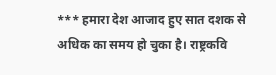*** हमारा देश आजाद हुए सात दशक से अधिक का समय हो चुका है। राष्ट्रकवि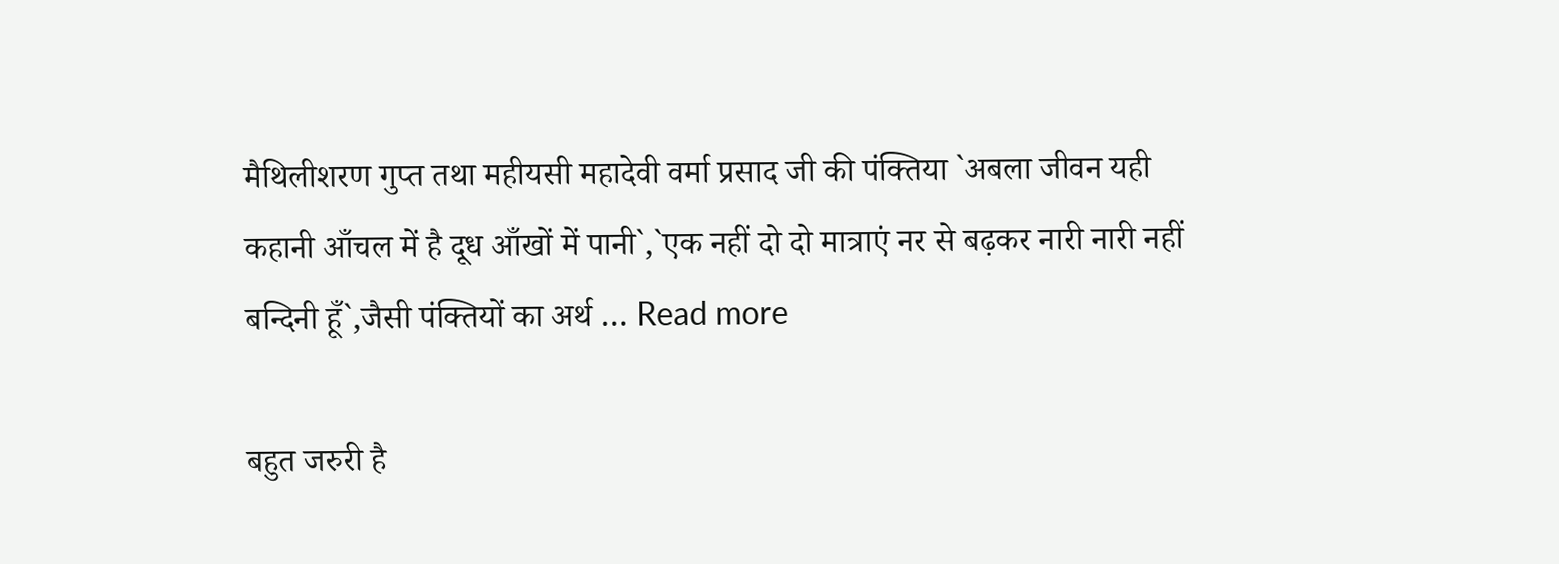मैथिलीशरण गुप्त तथा महीयसी महादेवी वर्मा प्रसाद जी की पंक्तिया `अबला जीवन यही कहानी आँचल में है दूध आँखों में पानी`,`एक नहीं दो दो मात्राएं नर से बढ़कर नारी नारी नहीं बन्दिनी हूँ`,जैसी पंक्तियों का अर्थ … Read more

बहुत जरुरी है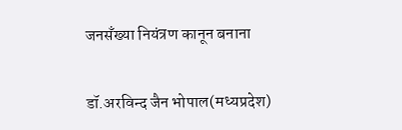जनसँख्या नियंत्रण कानून बनाना

डॉ.अरविन्द जैन भोपाल(मध्यप्रदेश)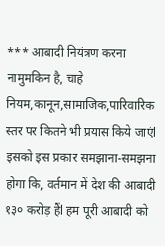*** आबादी नियंत्रण करना नामुमकिन है, चाहे नियम,कानून,सामाजिक,पारिवारिक स्तर पर कितने भी प्रयास किये जाएंl इसको इस प्रकार समझाना-समझना होगा कि, वर्तमान में देश की आबादी १३० करोड़ हैंl हम पूरी आबादी को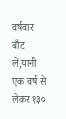वर्षवार बाँट लें,यानी एक वर्ष से लेकर १३०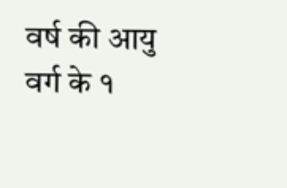वर्ष की आयु वर्ग के १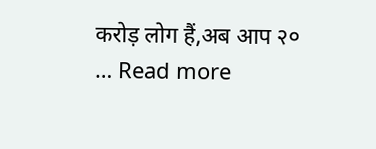करोड़ लोग हैं,अब आप २० … Read more